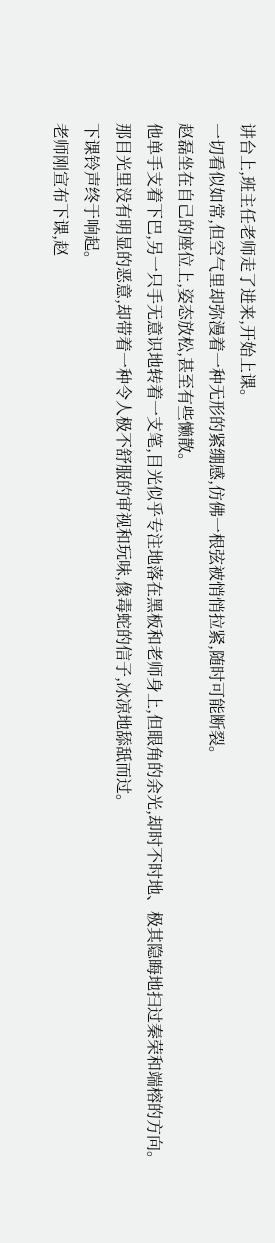讲台上,班主任老师走了进来,开始上课。
一切看似如常,但空气里却弥漫着一种无形的紧绷感,仿佛一根弦被悄悄拉紧,随时可能断裂。
赵磊坐在自己的座位上,姿态放松,甚至有些懒散。
他单手支着下巴,另一只手无意识地转着一支笔,目光似乎专注地落在黑板和老师身上,但眼角的余光,却时不时地、极其隐晦地扫过秦荣和端榕的方向。
那目光里没有明显的恶意,却带着一种令人极不舒服的审视和玩味,像毒蛇的信子,冰凉地舔舐而过。
下课铃声终于响起。
老师刚宣布下课,赵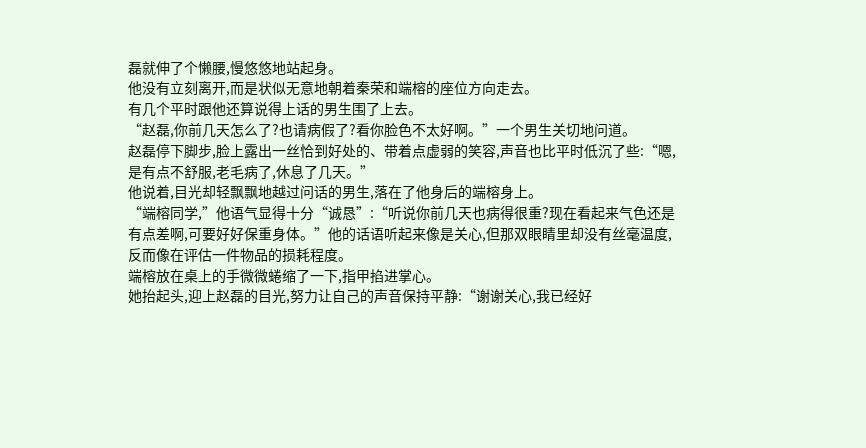磊就伸了个懒腰,慢悠悠地站起身。
他没有立刻离开,而是状似无意地朝着秦荣和端榕的座位方向走去。
有几个平时跟他还算说得上话的男生围了上去。
“赵磊,你前几天怎么了?也请病假了?看你脸色不太好啊。”一个男生关切地问道。
赵磊停下脚步,脸上露出一丝恰到好处的、带着点虚弱的笑容,声音也比平时低沉了些:“嗯,是有点不舒服,老毛病了,休息了几天。”
他说着,目光却轻飘飘地越过问话的男生,落在了他身后的端榕身上。
“端榕同学,”他语气显得十分“诚恳”:“听说你前几天也病得很重?现在看起来气色还是有点差啊,可要好好保重身体。”他的话语听起来像是关心,但那双眼睛里却没有丝毫温度,反而像在评估一件物品的损耗程度。
端榕放在桌上的手微微蜷缩了一下,指甲掐进掌心。
她抬起头,迎上赵磊的目光,努力让自己的声音保持平静:“谢谢关心,我已经好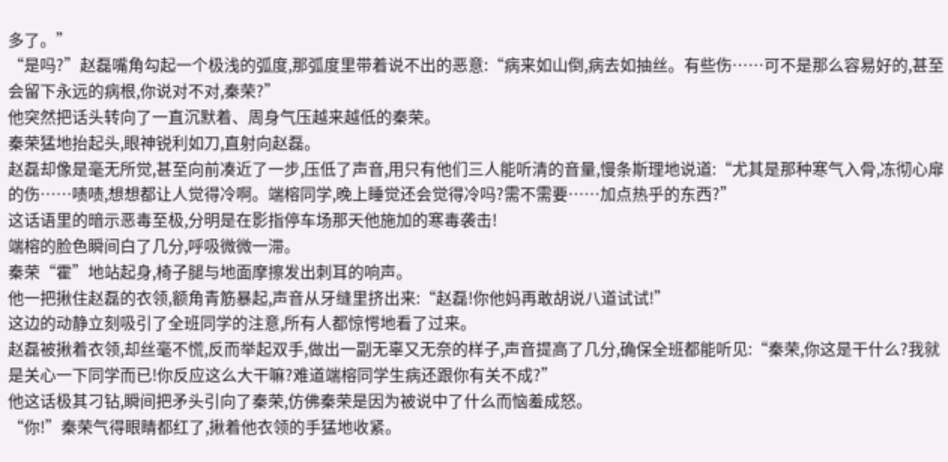多了。”
“是吗?”赵磊嘴角勾起一个极浅的弧度,那弧度里带着说不出的恶意:“病来如山倒,病去如抽丝。有些伤……可不是那么容易好的,甚至会留下永远的病根,你说对不对,秦荣?”
他突然把话头转向了一直沉默着、周身气压越来越低的秦荣。
秦荣猛地抬起头,眼神锐利如刀,直射向赵磊。
赵磊却像是毫无所觉,甚至向前凑近了一步,压低了声音,用只有他们三人能听清的音量,慢条斯理地说道:“尤其是那种寒气入骨,冻彻心扉的伤……啧啧,想想都让人觉得冷啊。端榕同学,晚上睡觉还会觉得冷吗?需不需要……加点热乎的东西?”
这话语里的暗示恶毒至极,分明是在影指停车场那天他施加的寒毒袭击!
端榕的脸色瞬间白了几分,呼吸微微一滞。
秦荣“霍”地站起身,椅子腿与地面摩擦发出刺耳的响声。
他一把揪住赵磊的衣领,额角青筋暴起,声音从牙缝里挤出来:“赵磊!你他妈再敢胡说八道试试!”
这边的动静立刻吸引了全班同学的注意,所有人都惊愕地看了过来。
赵磊被揪着衣领,却丝毫不慌,反而举起双手,做出一副无辜又无奈的样子,声音提高了几分,确保全班都能听见:“秦荣,你这是干什么?我就是关心一下同学而已!你反应这么大干嘛?难道端榕同学生病还跟你有关不成?”
他这话极其刁钻,瞬间把矛头引向了秦荣,仿佛秦荣是因为被说中了什么而恼羞成怒。
“你!”秦荣气得眼睛都红了,揪着他衣领的手猛地收紧。